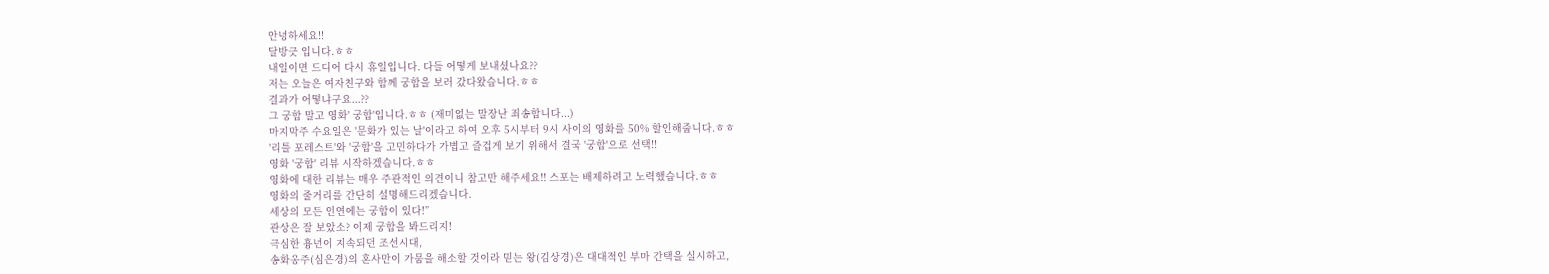안녕하세요!!
달방긋 입니다.ㅎㅎ
내일이면 드디어 다시 휴일입니다. 다들 어떻게 보내셨나요??
저는 오늘은 여자친구와 함께 궁합을 보러 갔다왔습니다.ㅎㅎ
결과가 어떻냐구요...??
그 궁합 말고 영화' 궁합'입니다.ㅎㅎ (재미없는 말장난 죄송합니다...)
마지막주 수요일은 '문화가 있는 날'이라고 하여 오후 5시부터 9시 사이의 영화를 50% 할인해줍니다.ㅎㅎ
'리틀 포레스트'와 '궁합'을 고민하다가 가볍고 즐겁게 보기 위해서 결국 '궁합'으로 선택!!
영화 '궁합' 리뷰 시작하겠습니다.ㅎㅎ
영화에 대한 리뷰는 매우 주관적인 의견이니 참고만 해주세요!! 스포는 배제하려고 노력했습니다.ㅎㅎ
영화의 줄거리를 간단히 설명해드리겠습니다.
세상의 모든 인연에는 궁합이 있다!”
관상은 잘 보았소? 이제 궁합을 봐드리지!
극심한 흉년이 지속되던 조선시대,
송화옹주(심은경)의 혼사만이 가뭄을 해소할 것이라 믿는 왕(김상경)은 대대적인 부마 간택을 실시하고,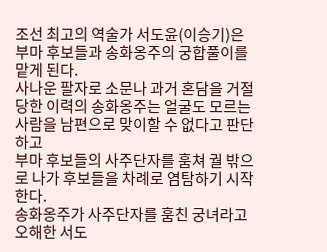조선 최고의 역술가 서도윤(이승기)은 부마 후보들과 송화옹주의 궁합풀이를 맡게 된다.
사나운 팔자로 소문나 과거 혼담을 거절당한 이력의 송화옹주는 얼굴도 모르는 사람을 남편으로 맞이할 수 없다고 판단하고
부마 후보들의 사주단자를 훔쳐 궐 밖으로 나가 후보들을 차례로 염탐하기 시작한다.
송화옹주가 사주단자를 훔친 궁녀라고 오해한 서도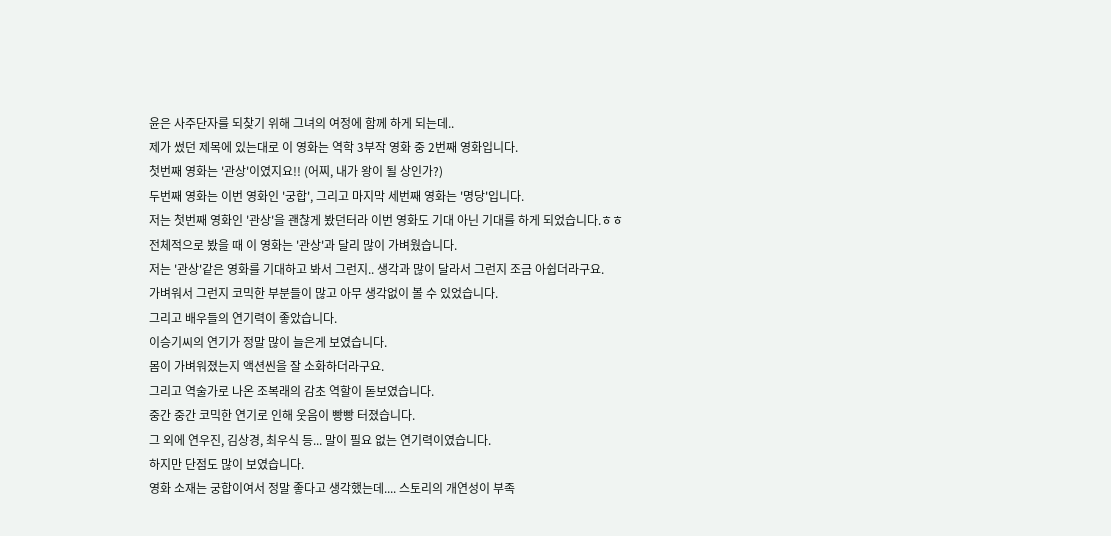윤은 사주단자를 되찾기 위해 그녀의 여정에 함께 하게 되는데..
제가 썼던 제목에 있는대로 이 영화는 역학 3부작 영화 중 2번째 영화입니다.
첫번째 영화는 '관상'이였지요!! (어찌, 내가 왕이 될 상인가?)
두번째 영화는 이번 영화인 '궁합', 그리고 마지막 세번째 영화는 '명당'입니다.
저는 첫번째 영화인 '관상'을 괜찮게 봤던터라 이번 영화도 기대 아닌 기대를 하게 되었습니다.ㅎㅎ
전체적으로 봤을 때 이 영화는 '관상'과 달리 많이 가벼웠습니다.
저는 '관상'같은 영화를 기대하고 봐서 그런지.. 생각과 많이 달라서 그런지 조금 아쉽더라구요.
가벼워서 그런지 코믹한 부분들이 많고 아무 생각없이 볼 수 있었습니다.
그리고 배우들의 연기력이 좋았습니다.
이승기씨의 연기가 정말 많이 늘은게 보였습니다.
몸이 가벼워졌는지 액션씬을 잘 소화하더라구요.
그리고 역술가로 나온 조복래의 감초 역할이 돋보였습니다.
중간 중간 코믹한 연기로 인해 웃음이 빵빵 터졌습니다.
그 외에 연우진, 김상경, 최우식 등... 말이 필요 없는 연기력이였습니다.
하지만 단점도 많이 보였습니다.
영화 소재는 궁합이여서 정말 좋다고 생각했는데.... 스토리의 개연성이 부족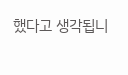했다고 생각됩니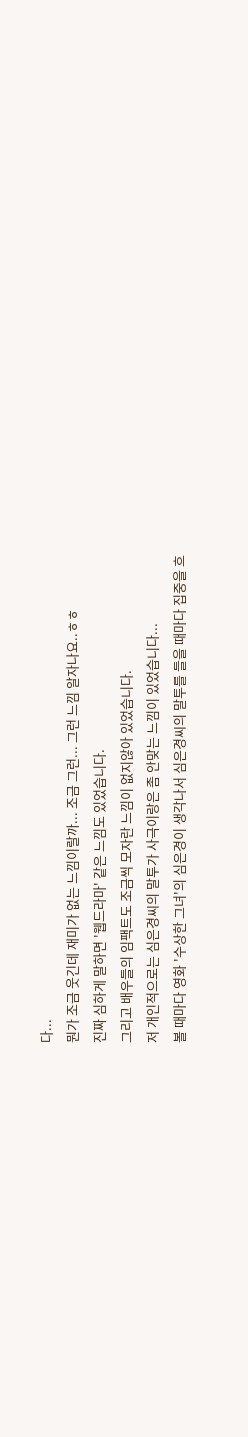다...
뭔가 조금 웃긴데 재미가 없는 느낌이랄까... 조금 그런... 그런 느낌 알자나요..ㅎㅎ
진짜 심하게 말하면 '웹드라마' 같은 느낌도 있었습니다.
그리고 배우들의 임팩트도 조금씩 모자란 느낌이 없지않아 있었습니다.
저 개인적으로는 심은경씨의 말투가 사극이랑은 좀 안맞는 느낌이 있었습니다...
볼 때마다 영화 '수상한 그녀'의 심은경이 생각나서 심은경씨의 말투를 들을 때마다 집중을 흐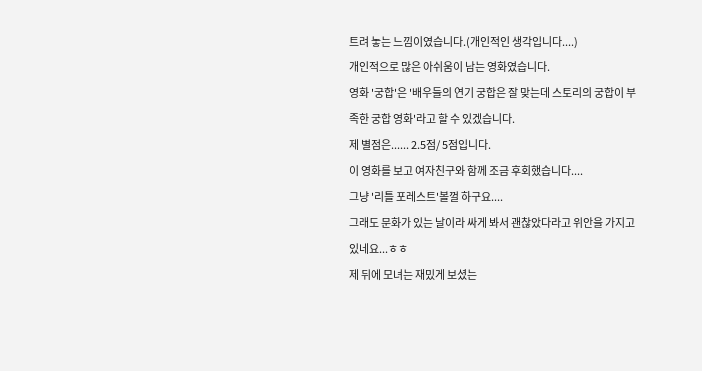트려 놓는 느낌이였습니다.(개인적인 생각입니다....)
개인적으로 많은 아쉬움이 남는 영화였습니다.
영화 '궁합'은 '배우들의 연기 궁합은 잘 맞는데 스토리의 궁합이 부족한 궁합 영화'라고 할 수 있겠습니다.
제 별점은...... 2.5점/ 5점입니다.
이 영화를 보고 여자친구와 함께 조금 후회했습니다....
그냥 '리틀 포레스트'볼껄 하구요....
그래도 문화가 있는 날이라 싸게 봐서 괜찮았다라고 위안을 가지고 있네요...ㅎㅎ
제 뒤에 모녀는 재밌게 보셨는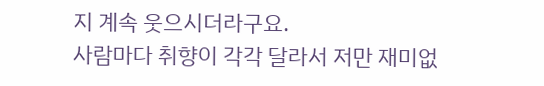지 계속 웃으시더라구요.
사람마다 취향이 각각 달라서 저만 재미없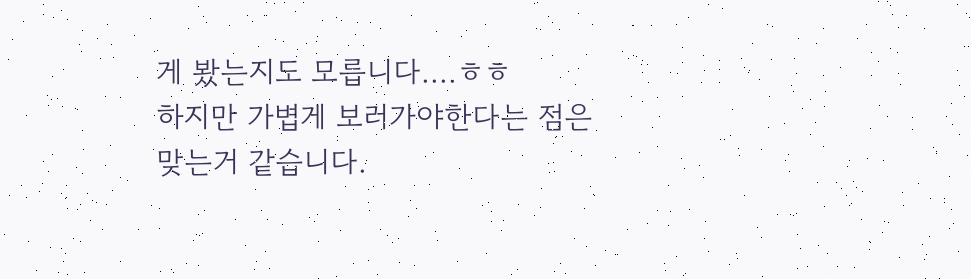게 봤는지도 모릅니다....ㅎㅎ
하지만 가볍게 보러가야한다는 점은 맞는거 같습니다.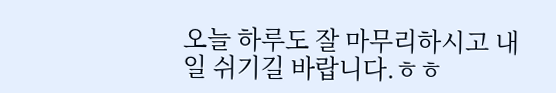오늘 하루도 잘 마무리하시고 내일 쉬기길 바랍니다.ㅎㅎ